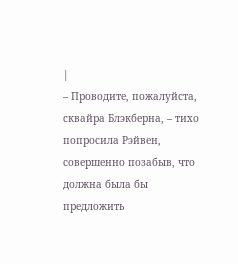|
– Проводите, пожалуйста, сквайра Блэкберна, – тихо попросила Рэйвен, совершенно позабыв, что должна была бы предложить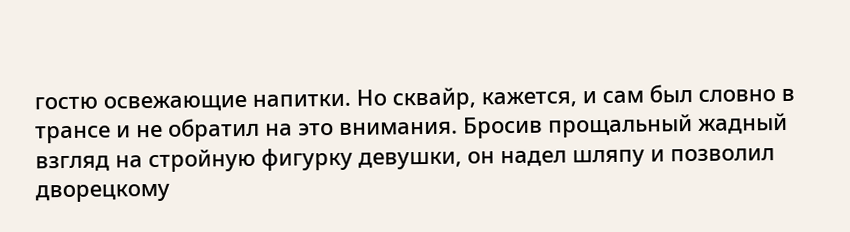гостю освежающие напитки. Но сквайр, кажется, и сам был словно в трансе и не обратил на это внимания. Бросив прощальный жадный взгляд на стройную фигурку девушки, он надел шляпу и позволил дворецкому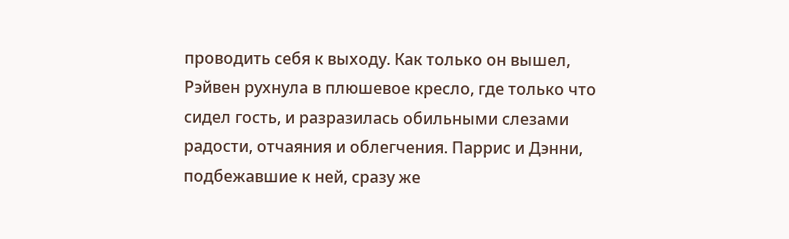проводить себя к выходу. Как только он вышел, Рэйвен рухнула в плюшевое кресло, где только что сидел гость, и разразилась обильными слезами радости, отчаяния и облегчения. Паррис и Дэнни, подбежавшие к ней, сразу же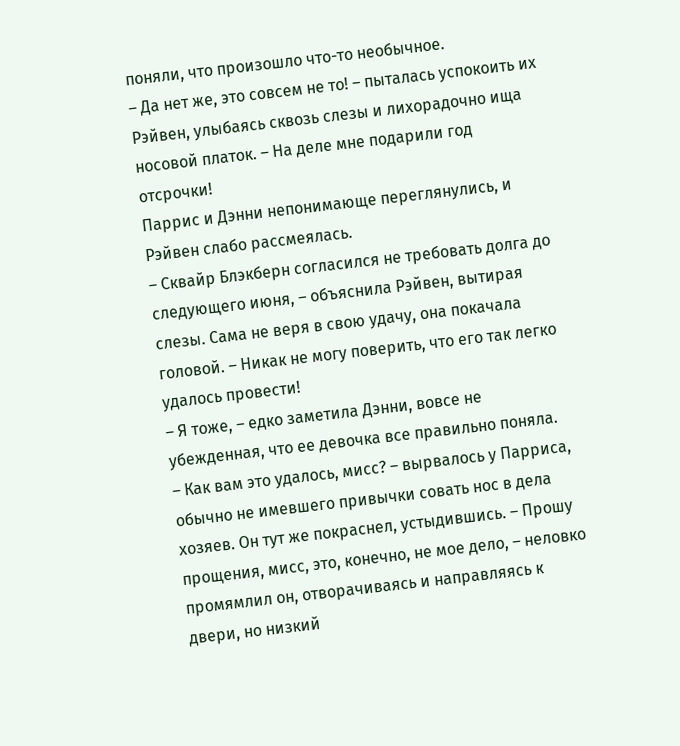поняли, что произошло что-то необычное.
– Да нет же, это совсем не то! – пыталась успокоить их Рэйвен, улыбаясь сквозь слезы и лихорадочно ища носовой платок. – На деле мне подарили год отсрочки!
Паррис и Дэнни непонимающе переглянулись, и Рэйвен слабо рассмеялась.
– Сквайр Блэкберн согласился не требовать долга до следующего июня, – объяснила Рэйвен, вытирая слезы. Сама не веря в свою удачу, она покачала головой. – Никак не могу поверить, что его так легко удалось провести!
– Я тоже, – едко заметила Дэнни, вовсе не убежденная, что ее девочка все правильно поняла.
– Как вам это удалось, мисс? – вырвалось у Парриса, обычно не имевшего привычки совать нос в дела хозяев. Он тут же покраснел, устыдившись. – Прошу прощения, мисс, это, конечно, не мое дело, – неловко промямлил он, отворачиваясь и направляясь к двери, но низкий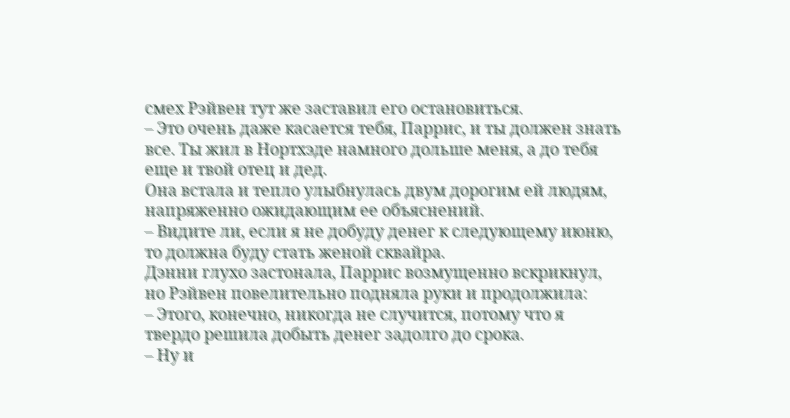смех Рэйвен тут же заставил его остановиться.
– Это очень даже касается тебя, Паррис, и ты должен знать все. Ты жил в Нортхэде намного дольше меня, а до тебя еще и твой отец и дед.
Она встала и тепло улыбнулась двум дорогим ей людям, напряженно ожидающим ее объяснений.
– Видите ли, если я не добуду денег к следующему июню, то должна буду стать женой сквайра.
Дэнни глухо застонала, Паррис возмущенно вскрикнул, но Рэйвен повелительно подняла руки и продолжила:
– Этого, конечно, никогда не случится, потому что я твердо решила добыть денег задолго до срока.
– Ну и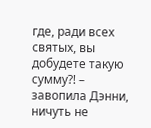где, ради всех святых, вы добудете такую сумму?! – завопила Дэнни, ничуть не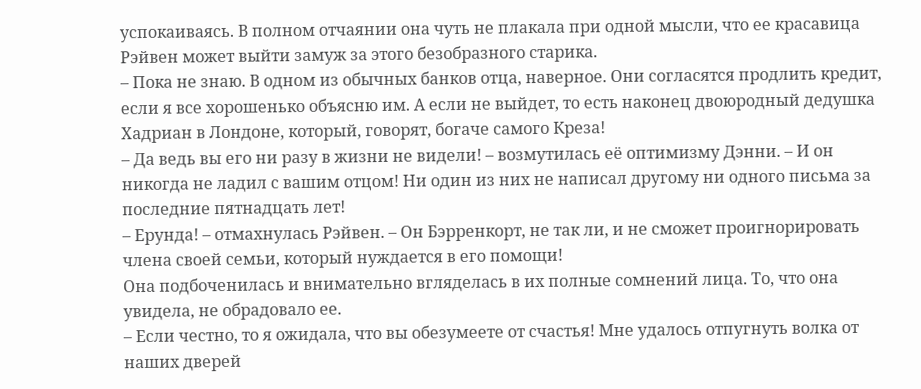успокаиваясь. В полном отчаянии она чуть не плакала при одной мысли, что ее красавица Рэйвен может выйти замуж за этого безобразного старика.
– Пока не знаю. В одном из обычных банков отца, наверное. Они согласятся продлить кредит, если я все хорошенько объясню им. А если не выйдет, то есть наконец двоюродный дедушка Хадриан в Лондоне, который, говорят, богаче самого Креза!
– Да ведь вы его ни разу в жизни не видели! – возмутилась её оптимизму Дэнни. – И он никогда не ладил с вашим отцом! Ни один из них не написал другому ни одного письма за последние пятнадцать лет!
– Ерунда! – отмахнулась Рэйвен. – Он Бэрренкорт, не так ли, и не сможет проигнорировать члена своей семьи, который нуждается в его помощи!
Она подбоченилась и внимательно вгляделась в их полные сомнений лица. То, что она увидела, не обрадовало ее.
– Если честно, то я ожидала, что вы обезумеете от счастья! Мне удалось отпугнуть волка от наших дверей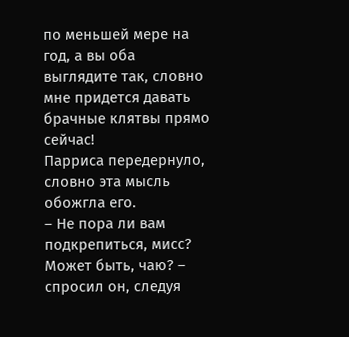по меньшей мере на год, а вы оба выглядите так, словно мне придется давать брачные клятвы прямо сейчас!
Парриса передернуло, словно эта мысль обожгла его.
– Не пора ли вам подкрепиться, мисс? Может быть, чаю? – спросил он, следуя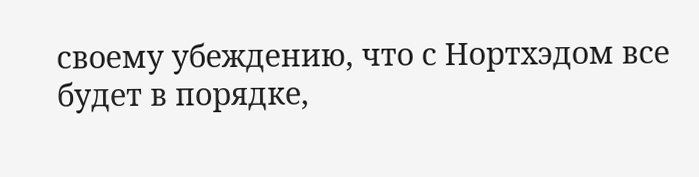своему убеждению, что с Нортхэдом все будет в порядке,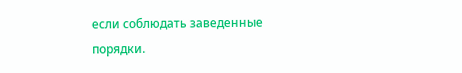если соблюдать заведенные порядки.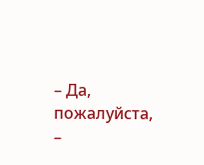– Да, пожалуйста, –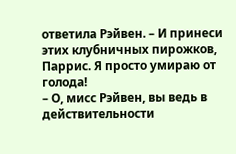ответила Рэйвен. – И принеси этих клубничных пирожков, Паррис. Я просто умираю от голода!
– О, мисс Рэйвен, вы ведь в действительности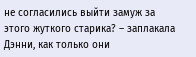не согласились выйти замуж за этого жуткого старика? – заплакала Дэнни, как только они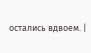остались вдвоем. |